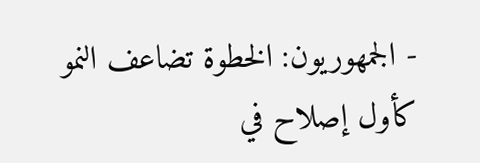- الجمهوريون: الخطوة تضاعف النمو كأول إصلاح في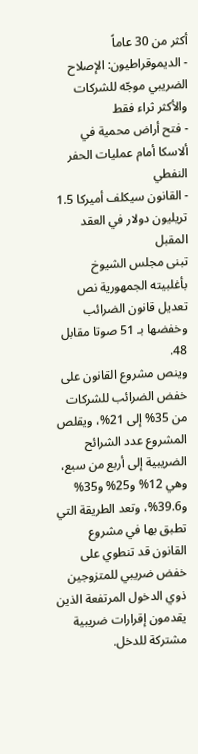أكثر من 30 عاماً
- الديموقراطيون: الإصلاح الضريبي موجّه للشركات والأكثر ثراء فقط
- فتح أراض محمية في ألاسكا أمام عمليات الحفر النفطي
- القانون سيكلف أميركا 1.5 تريليون دولار في العقد المقبل
تبنى مجلس الشيوخ بأغلبيته الجمهورية نص تعديل قانون الضرائب وخفضها بـ 51 صوتا مقابل 48.
وينص مشروع القانون على خفض الضرائب للشركات من 35% إلى 21%، ويقلص المشروع عدد الشرائح الضريبية إلى أربع من سبع، وهي 12% و25% و35% و39.6%، وتعد الطريقة التي تطبق بها في مشروع القانون قد تنطوي على خفض ضريبي للمتزوجين ذوي الدخول المرتفعة الذين يقدمون إقرارات ضريبية مشتركة للدخل.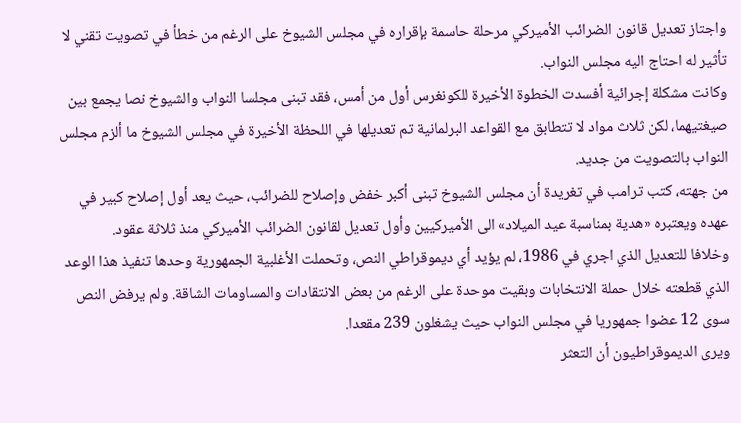واجتاز تعديل قانون الضرائب الأميركي مرحلة حاسمة بإقراره في مجلس الشيوخ على الرغم من خطأ في تصويت تقني لا تأثير له احتاج اليه مجلس النواب.
وكانت مشكلة إجرائية أفسدت الخطوة الأخيرة للكونغرس أول من أمس، فقد تبنى مجلسا النواب والشيوخ نصا يجمع بين صيغتيهما، لكن ثلاث مواد لا تتطابق مع القواعد البرلمانية تم تعديلها في اللحظة الأخيرة في مجلس الشيوخ ما ألزم مجلس النواب بالتصويت من جديد.
من جهته، كتب ترامب في تغريدة أن مجلس الشيوخ تبنى أكبر خفض وإصلاح للضرائب، حيث يعد أول إصلاح كبير في عهده ويعتبره «هدية بمناسبة عيد الميلاد» الى الأميركيين وأول تعديل لقانون الضرائب الأميركي منذ ثلاثة عقود.
وخلافا للتعديل الذي اجري في 1986، لم يؤيد أي ديموقراطي النص، وتحملت الأغلبية الجمهورية وحدها تنفيذ هذا الوعد الذي قطعته خلال حملة الانتخابات وبقيت موحدة على الرغم من بعض الانتقادات والمساومات الشاقة. ولم يرفض النص سوى 12 عضوا جمهوريا في مجلس النواب حيث يشغلون 239 مقعدا.
ويرى الديموقراطيون أن التعثر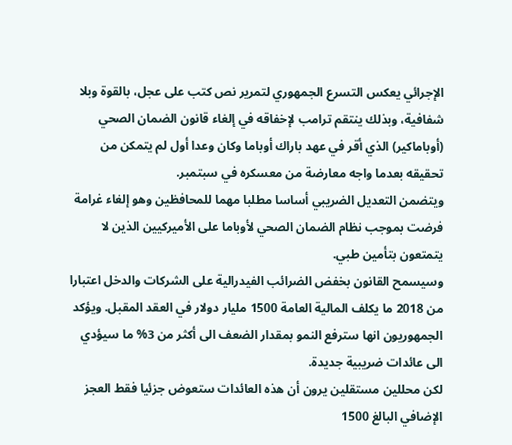الإجرائي يعكس التسرع الجمهوري لتمرير نص كتب على عجل، بالقوة وبلا شفافية، وبذلك ينتقم ترامب لإخفاقه في إلغاء قانون الضمان الصحي (أوباماكير) الذي أقر في عهد باراك أوباما وكان وعدا أول لم يتمكن من تحقيقه بعدما واجه معارضة من معسكره في سبتمبر.
ويتضمن التعديل الضريبي أساسا مطلبا مهما للمحافظين وهو إلغاء غرامة فرضت بموجب نظام الضمان الصحي لأوباما على الأميركيين الذين لا يتمتعون بتأمين طبي.
وسيسمح القانون بخفض الضرائب الفيدرالية على الشركات والدخل اعتبارا من 2018 ما يكلف المالية العامة 1500 مليار دولار في العقد المقبل. ويؤكد الجمهوريون انها سترفع النمو بمقدار الضعف الى أكثر من 3% ما سيؤدي الى عائدات ضريبية جديدة.
لكن محللين مستقلين يرون أن هذه العائدات ستعوض جزئيا فقط العجز الإضافي البالغ 1500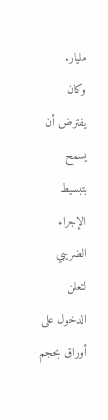مليار.
وكان يفترض أن يسمح بتبسيط الإجراء الضريبي لتعلن الدخول على أوراق بحجم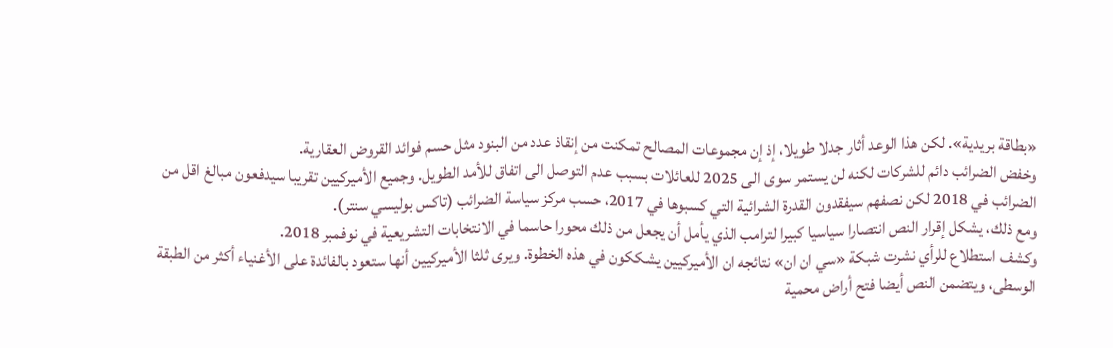«بطاقة بريدية». لكن هذا الوعد أثار جدلا طويلا، إذ إن مجموعات المصالح تمكنت من إنقاذ عدد من البنود مثل حسم فوائد القروض العقارية.
وخفض الضرائب دائم للشركات لكنه لن يستمر سوى الى 2025 للعائلات بسبب عدم التوصل الى اتفاق للأمد الطويل. وجميع الأميركيين تقريبا سيدفعون مبالغ اقل من الضرائب في 2018 لكن نصفهم سيفقدون القدرة الشرائية التي كسبوها في 2017، حسب مركز سياسة الضرائب (تاكس بوليسي سنتر).
ومع ذلك، يشكل إقرار النص انتصارا سياسيا كبيرا لترامب الذي يأمل أن يجعل من ذلك محورا حاسما في الانتخابات التشريعية في نوفمبر 2018.
وكشف استطلاع للرأي نشرت شبكة «سي ان ان» نتائجه ان الأميركيين يشككون في هذه الخطوة. ويرى ثلثا الأميركيين أنها ستعود بالفائدة على الأغنياء أكثر من الطبقة الوسطى، ويتضمن النص أيضا فتح أراض محمية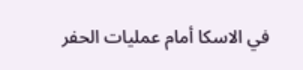في الاسكا أمام عمليات الحفر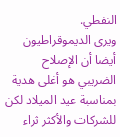النفطي.
ويرى الديموقراطيون أيضا أن الإصلاح الضريبي هو أغلى هدية بمناسبة عيد الميلاد لكن للشركات والأكثر ثراء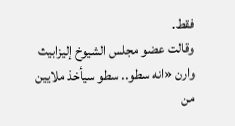فقط.
وقالت عضو مجلس الشيوخ إليزابيث وارن «انه سطو.. سطو سيأخذ ملايين من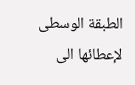الطبقة الوسطى لإعطائها الى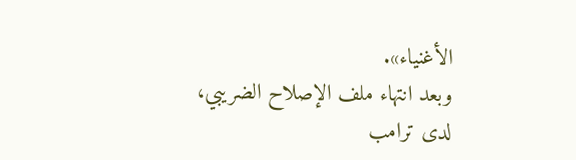الأغنياء».
وبعد انتهاء ملف الإصلاح الضريبي، لدى ترامب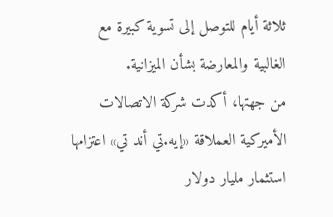ثلاثة أيام للتوصل إلى تسوية كبيرة مع الغالبية والمعارضة بشأن الميزانية.
من جهتها، أكدت شركة الاتصالات الأميركية العملاقة «إيه.تي أند تي» اعتزامها استثمار مليار دولار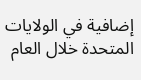إضافية في الولايات المتحدة خلال العام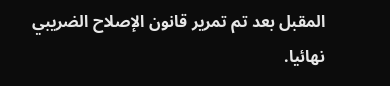المقبل بعد تم تمرير قانون الإصلاح الضريبي نهائيا.